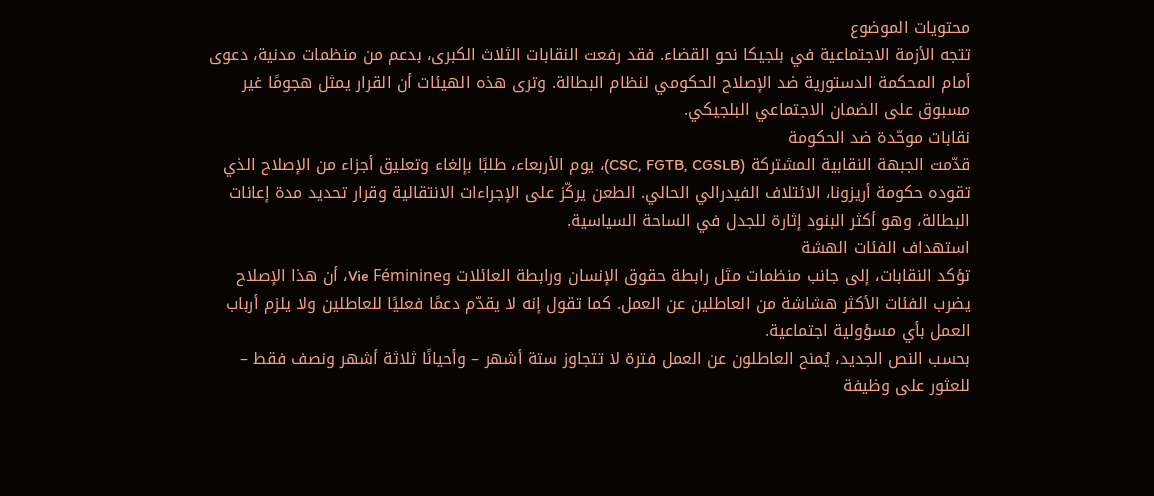محتويات الموضوع
تتجه الأزمة الاجتماعية في بلجيكا نحو القضاء. فقد رفعت النقابات الثلاث الكبرى، بدعم من منظمات مدنية، دعوى أمام المحكمة الدستورية ضد الإصلاح الحكومي لنظام البطالة. وترى هذه الهيئات أن القرار يمثل هجومًا غير مسبوق على الضمان الاجتماعي البلجيكي.
نقابات موحّدة ضد الحكومة
قدّمت الجبهة النقابية المشتركة (CSC, FGTB, CGSLB)، يوم الأربعاء، طلبًا بإلغاء وتعليق أجزاء من الإصلاح الذي تقوده حكومة أريزونا، الائتلاف الفيدرالي الحالي. الطعن يركّز على الإجراءات الانتقالية وقرار تحديد مدة إعانات البطالة، وهو أكثر البنود إثارة للجدل في الساحة السياسية.
استهداف الفئات الهشة
تؤكد النقابات، إلى جانب منظمات مثل رابطة حقوق الإنسان ورابطة العائلات وVie Féminine، أن هذا الإصلاح يضرب الفئات الأكثر هشاشة من العاطلين عن العمل. كما تقول إنه لا يقدّم دعمًا فعليًا للعاطلين ولا يلزم أرباب العمل بأي مسؤولية اجتماعية.
بحسب النص الجديد، يُمنح العاطلون عن العمل فترة لا تتجاوز ستة أشهر – وأحيانًا ثلاثة أشهر ونصف فقط – للعثور على وظيفة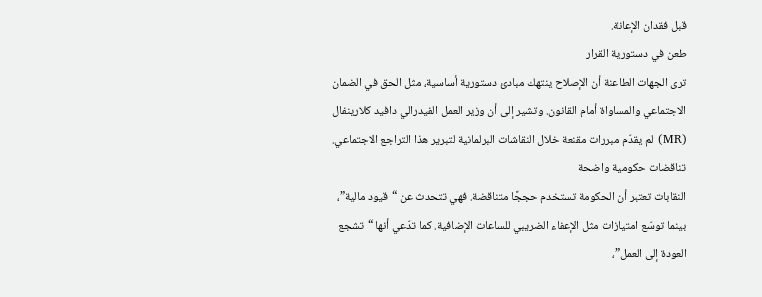قبل فقدان الإعانة.
طعن في دستورية القرار
ترى الجهات الطاعنة أن الإصلاح ينتهك مبادئ دستورية أساسية، مثل الحق في الضمان الاجتماعي والمساواة أمام القانون. وتشير إلى أن وزير العمل الفيدرالي دافيد كلارينفال (MR) لم يقدّم مبررات مقنعة خلال النقاشات البرلمانية لتبرير هذا التراجع الاجتماعي.
تناقضات حكومية واضحة
النقابات تعتبر أن الحكومة تستخدم حججًا متناقضة. فهي تتحدث عن “قيود مالية”، بينما توسّع امتيازات مثل الإعفاء الضريبي للساعات الإضافية. كما تدّعي أنها “تشجع العودة إلى العمل”،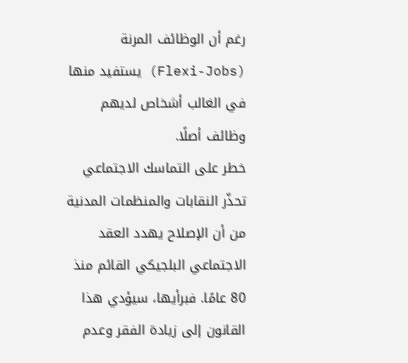رغم أن الوظائف المرنة (Flexi-Jobs) يستفيد منها في الغالب أشخاص لديهم وظائف أصلًا.
خطر على التماسك الاجتماعي
تحذّر النقابات والمنظمات المدنية من أن الإصلاح يهدد العقد الاجتماعي البلجيكي القائم منذ 80 عامًا. فبرأيها، سيؤدي هذا القانون إلى زيادة الفقر وعدم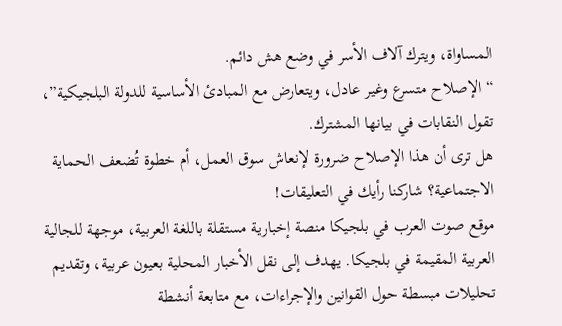المساواة، ويترك آلاف الأسر في وضع هش دائم.
“الإصلاح متسرع وغير عادل، ويتعارض مع المبادئ الأساسية للدولة البلجيكية”، تقول النقابات في بيانها المشترك.
هل ترى أن هذا الإصلاح ضرورة لإنعاش سوق العمل، أم خطوة تُضعف الحماية الاجتماعية؟ شاركنا رأيك في التعليقات!
موقع صوت العرب في بلجيكا منصة إخبارية مستقلة باللغة العربية، موجهة للجالية العربية المقيمة في بلجيكا. يهدف إلى نقل الأخبار المحلية بعيون عربية، وتقديم تحليلات مبسطة حول القوانين والإجراءات، مع متابعة أنشطة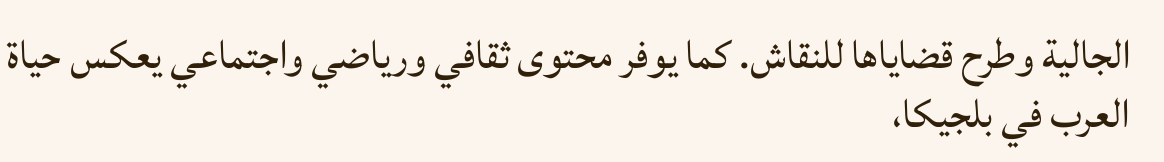الجالية وطرح قضاياها للنقاش. كما يوفر محتوى ثقافي ورياضي واجتماعي يعكس حياة العرب في بلجيكا،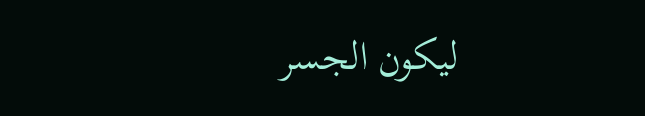ليكون الجسر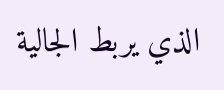الذي يربط الجالية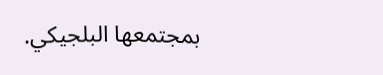بمجتمعها البلجيكي.